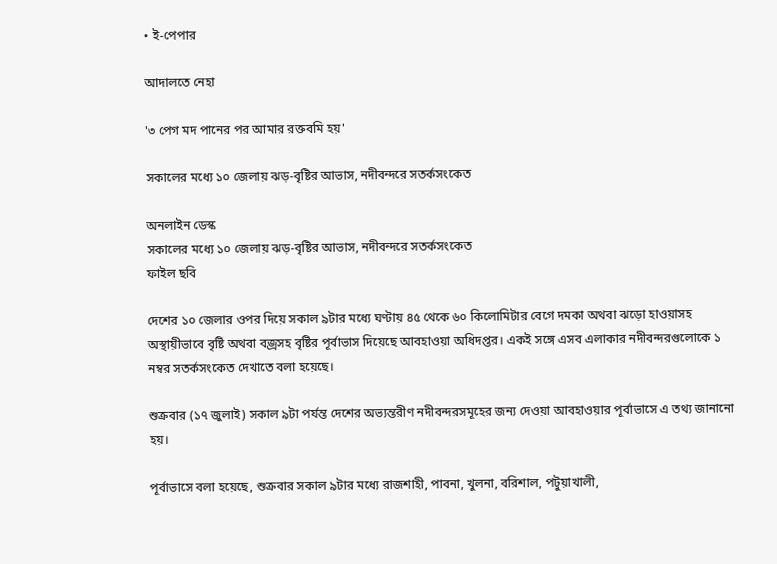• ই-পেপার

আদালতে নেহা

'৩ পেগ মদ পানের পর আমার রক্তবমি হয়'

সকালের মধ্যে ১০ জেলায় ঝড়-বৃষ্টির আভাস, নদীবন্দরে সতর্কসংকেত

অনলাইন ডেস্ক
সকালের মধ্যে ১০ জেলায় ঝড়-বৃষ্টির আভাস, নদীবন্দরে সতর্কসংকেত
ফাইল ছবি

দেশের ১০ জেলার ওপর দিয়ে সকাল ৯টার মধ্যে ঘণ্টায় ৪৫ থেকে ৬০ কিলোমিটার বেগে দমকা অথবা ঝড়ো হাওয়াসহ অস্থায়ীভাবে বৃষ্টি অথবা বজ্রসহ বৃষ্টির পূর্বাভাস দিয়েছে আবহাওয়া অধিদপ্তর। একই সঙ্গে এসব এলাকার নদীবন্দরগুলোকে ১ নম্বর সতর্কসংকেত দেখাতে বলা হয়েছে।

শুক্রবার (১৭ জুলাই) সকাল ৯টা পর্যন্ত দেশের অভ্যন্তরীণ নদীবন্দরসমূহের জন্য দেওয়া আবহাওয়ার পূর্বাভাসে এ তথ্য জানানো হয়।

পূর্বাভাসে বলা হয়েছে, শুক্রবার সকাল ৯টার মধ্যে রাজশাহী, পাবনা, খুলনা, বরিশাল, পটুয়াখালী,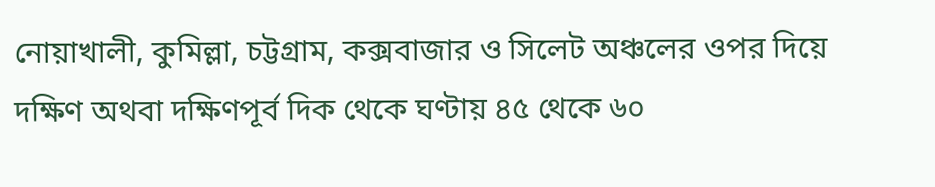নোয়াখালী, কুমিল্লা, চট্টগ্রাম, কক্সবাজার ও সিলেট অঞ্চলের ওপর দিয়ে দক্ষিণ অথবা দক্ষিণপূর্ব দিক থেকে ঘণ্টায় ৪৫ থেকে ৬০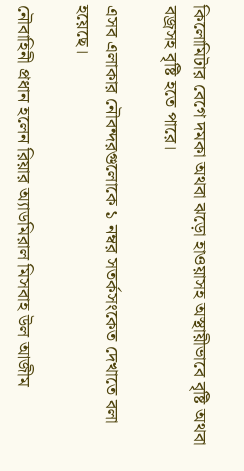কিলোমিটার বেগে দমকা অথবা ঝড়ো হাওয়াসহ অস্থায়ীভাবে বৃষ্টি অথবা বজ্রসহ বৃষ্টি হতে পারে।

এসব এলাকার নৌবন্দরগুলোকে ১ নম্বর সতর্কসংকেত দেখাতে বলা হয়েছে।

নৌবাহিনী প্রধান হলেন রিয়ার অ্যাডমিরাল মিসবাহ উল আজীম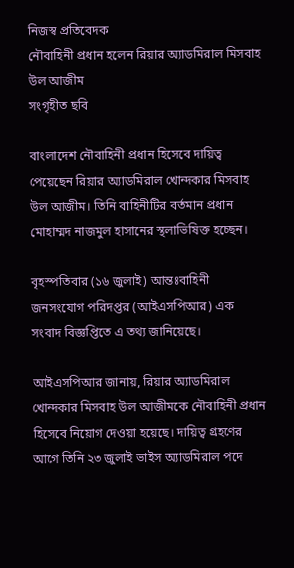নিজস্ব প্রতিবেদক
নৌবাহিনী প্রধান হলেন রিয়ার অ্যাডমিরাল মিসবাহ উল আজীম
সংগৃহীত ছবি

বাংলাদেশ নৌবাহিনী প্রধান হিসেবে দায়িত্ব পেয়েছেন রিয়ার অ্যাডমিরাল খোন্দকার মিসবাহ উল আজীম। তিনি বাহিনীটির বর্তমান প্রধান মোহাম্মদ নাজমুল হাসানের স্থলাভিষিক্ত হচ্ছেন।

বৃহস্পতিবার (১৬ জুলাই) আন্তঃবাহিনী জনসংযোগ পরিদপ্তর (আইএসপিআর) এক সংবাদ বিজ্ঞপ্তিতে এ তথ্য জানিয়েছে।

আইএসপিআর জানায়, রিয়ার অ্যাডমিরাল খোন্দকার মিসবাহ উল আজীমকে নৌবাহিনী প্রধান হিসেবে নিয়োগ দেওয়া হয়েছে। দায়িত্ব গ্রহণের আগে তিনি ২৩ জুলাই ভাইস অ্যাডমিরাল পদে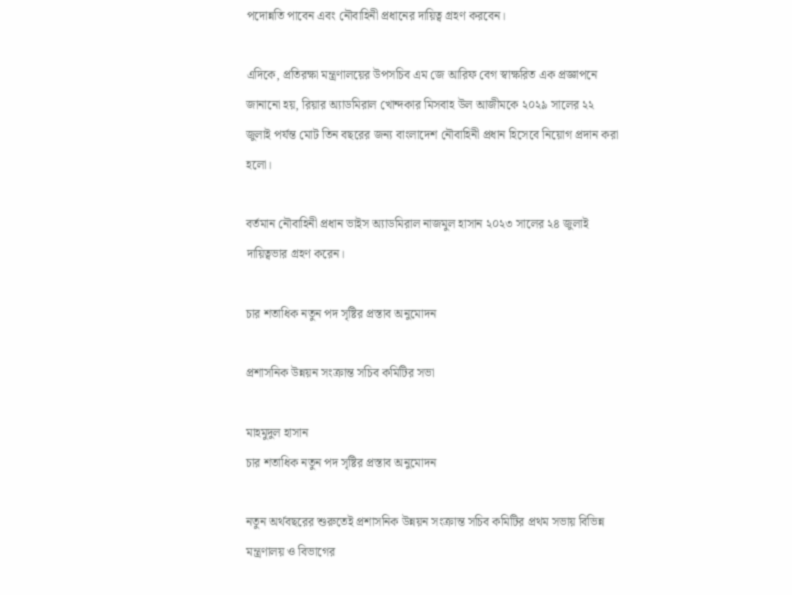পদোন্নতি পাবেন এবং নৌবাহিনী প্রধানের দায়িত্ব গ্রহণ করবেন।

এদিকে, প্রতিরক্ষা মন্ত্রণালয়ের উপসচিব এম জে আরিফ বেগ স্বাক্ষরিত এক প্রজ্ঞাপনে জানানো হয়, রিয়ার অ্যাডমিরাল খোন্দকার মিসবাহ উল আজীমকে ২০২৯ সালের ২২ জুলাই পর্যন্ত মোট তিন বছরের জন্য বাংলাদেশ নৌবাহিনী প্রধান হিসেবে নিয়োগ প্রদান করা হলো।

বর্তমান নৌবাহিনী প্রধান ভাইস অ্যাডমিরাল নাজমুল হাসান ২০২৩ সালের ২৪ জুলাই দায়িত্বভার গ্রহণ করেন।

চার শতাধিক নতুন পদ সৃষ্টির প্রস্তাব অনুমোদন

প্রশাসনিক উন্নয়ন সংক্রান্ত সচিব কমিটির সভা

মাহমুদুল হাসান
চার শতাধিক নতুন পদ সৃষ্টির প্রস্তাব অনুমোদন

নতুন অর্থবছরের শুরুতেই প্রশাসনিক উন্নয়ন সংক্রান্ত সচিব কমিটির প্রথম সভায় বিভিন্ন মন্ত্রণালয় ও বিভাগের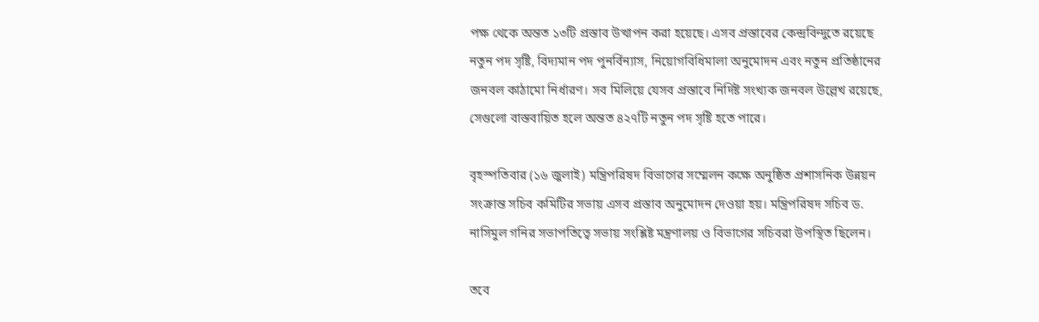পক্ষ থেকে অন্তত ১৩টি প্রস্তাব উত্থাপন করা হয়েছে। এসব প্রস্তাবের কেন্দ্রবিন্দুতে রয়েছে নতুন পদ সৃষ্টি, বিদ্যমান পদ পুনর্বিন্যাস, নিয়োগবিধিমালা অনুমোদন এবং নতুন প্রতিষ্ঠানের জনবল কাঠামো নির্ধারণ। সব মিলিয়ে যেসব প্রস্তাবে নির্দিষ্ট সংখ্যক জনবল উল্লেখ রয়েছে, সেগুলো বাস্তবায়িত হলে অন্তত ৪২৭টি নতুন পদ সৃষ্টি হতে পারে।

বৃহস্পতিবার (১৬ জুলাই) মন্ত্রিপরিষদ বিভাগের সম্মেলন কক্ষে অনুষ্ঠিত প্রশাসনিক উন্নয়ন সংক্রান্ত সচিব কমিটির সভায় এসব প্রস্তাব অনুমোদন দেওয়া হয়। মন্ত্রিপরিষদ সচিব ড. নাসিমুল গনির সভাপতিত্বে সভায় সংশ্লিষ্ট মন্ত্রণালয় ও বিভাগের সচিবরা উপস্থিত ছিলেন।

তবে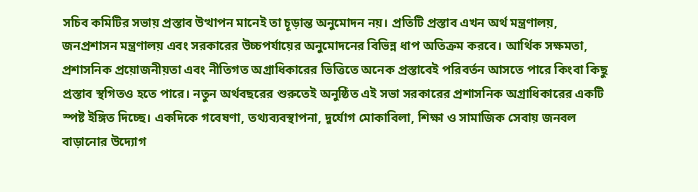সচিব কমিটির সভায় প্রস্তাব উত্থাপন মানেই তা চূড়ান্ত অনুমোদন নয়। প্রতিটি প্রস্তাব এখন অর্থ মন্ত্রণালয়, জনপ্রশাসন মন্ত্রণালয় এবং সরকারের উচ্চপর্যায়ের অনুমোদনের বিভিন্ন ধাপ অতিক্রম করবে। আর্থিক সক্ষমতা, প্রশাসনিক প্রয়োজনীয়তা এবং নীতিগত অগ্রাধিকারের ভিত্তিতে অনেক প্রস্তাবেই পরিবর্তন আসতে পারে কিংবা কিছু প্রস্তাব স্থগিতও হতে পারে। নতুন অর্থবছরের শুরুতেই অনুষ্ঠিত এই সভা সরকারের প্রশাসনিক অগ্রাধিকারের একটি স্পষ্ট ইঙ্গিত দিচ্ছে। একদিকে গবেষণা, তথ্যব্যবস্থাপনা, দুর্যোগ মোকাবিলা, শিক্ষা ও সামাজিক সেবায় জনবল বাড়ানোর উদ্যোগ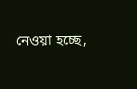নেওয়া হচ্ছে,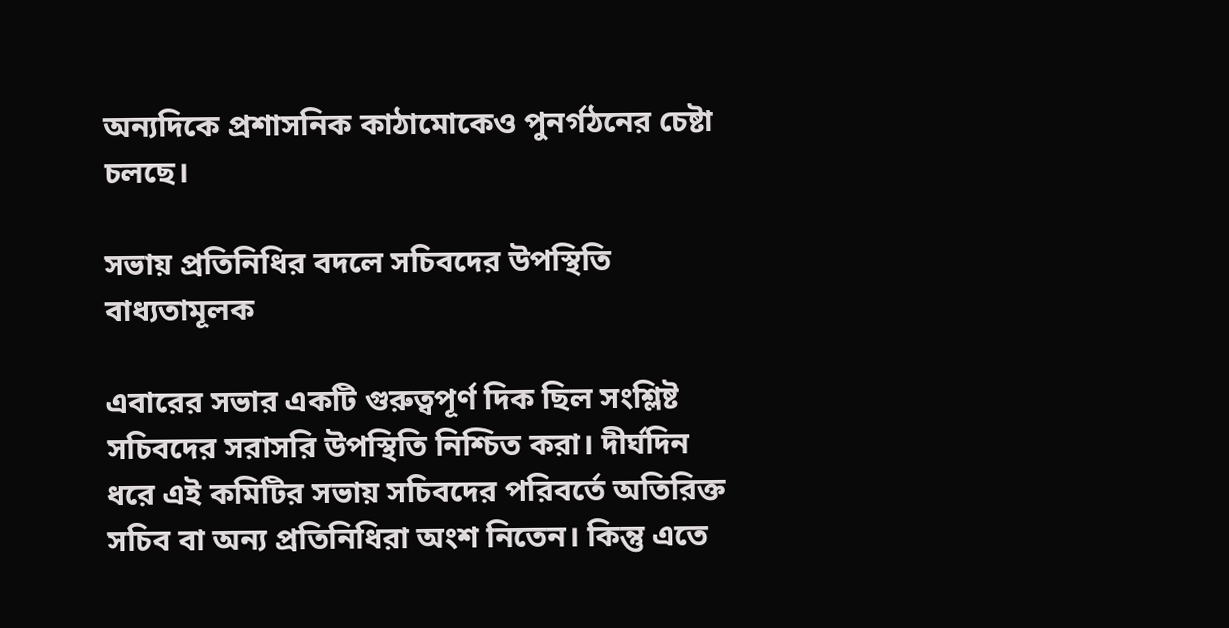অন্যদিকে প্রশাসনিক কাঠামোকেও পুনর্গঠনের চেষ্টা চলছে।

সভায় প্রতিনিধির বদলে সচিবদের উপস্থিতি বাধ্যতামূলক

এবারের সভার একটি গুরুত্বপূর্ণ দিক ছিল সংশ্লিষ্ট সচিবদের সরাসরি উপস্থিতি নিশ্চিত করা। দীর্ঘদিন ধরে এই কমিটির সভায় সচিবদের পরিবর্তে অতিরিক্ত সচিব বা অন্য প্রতিনিধিরা অংশ নিতেন। কিন্তু এতে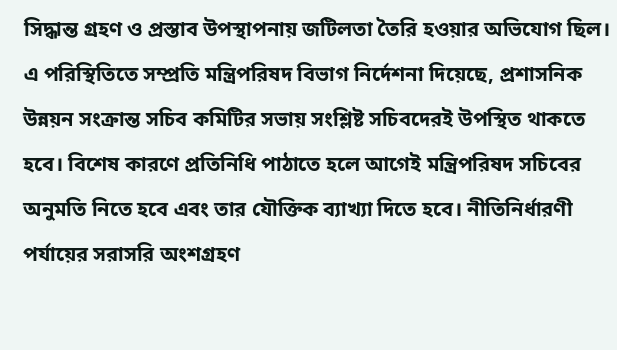সিদ্ধান্ত গ্রহণ ও প্রস্তাব উপস্থাপনায় জটিলতা তৈরি হওয়ার অভিযোগ ছিল। এ পরিস্থিতিতে সম্প্রতি মন্ত্রিপরিষদ বিভাগ নির্দেশনা দিয়েছে, প্রশাসনিক উন্নয়ন সংক্রান্ত সচিব কমিটির সভায় সংশ্লিষ্ট সচিবদেরই উপস্থিত থাকতে হবে। বিশেষ কারণে প্রতিনিধি পাঠাতে হলে আগেই মন্ত্রিপরিষদ সচিবের অনুমতি নিতে হবে এবং তার যৌক্তিক ব্যাখ্যা দিতে হবে। নীতিনির্ধারণী পর্যায়ের সরাসরি অংশগ্রহণ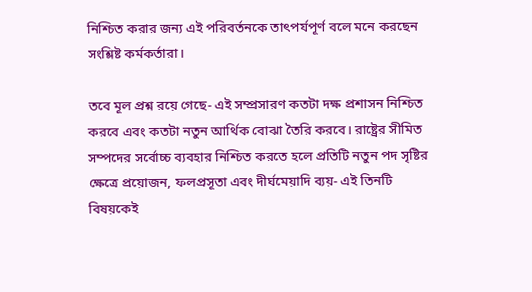নিশ্চিত করার জন্য এই পরিবর্তনকে তাৎপর্যপূর্ণ বলে মনে করছেন সংশ্লিষ্ট কর্মকর্তারা।

তবে মূল প্রশ্ন রয়ে গেছে- এই সম্প্রসারণ কতটা দক্ষ প্রশাসন নিশ্চিত করবে এবং কতটা নতুন আর্থিক বোঝা তৈরি করবে। রাষ্ট্রের সীমিত সম্পদের সর্বোচ্চ ব্যবহার নিশ্চিত করতে হলে প্রতিটি নতুন পদ সৃষ্টির ক্ষেত্রে প্রয়োজন, ফলপ্রসূতা এবং দীর্ঘমেয়াদি ব্যয়- এই তিনটি বিষয়কেই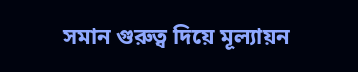সমান গুরুত্ব দিয়ে মূল্যায়ন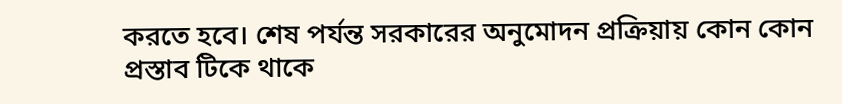করতে হবে। শেষ পর্যন্ত সরকারের অনুমোদন প্রক্রিয়ায় কোন কোন প্রস্তাব টিকে থাকে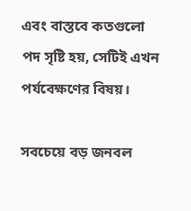এবং বাস্তবে কতগুলো পদ সৃষ্টি হয়, সেটিই এখন পর্যবেক্ষণের বিষয়।

সবচেয়ে বড় জনবল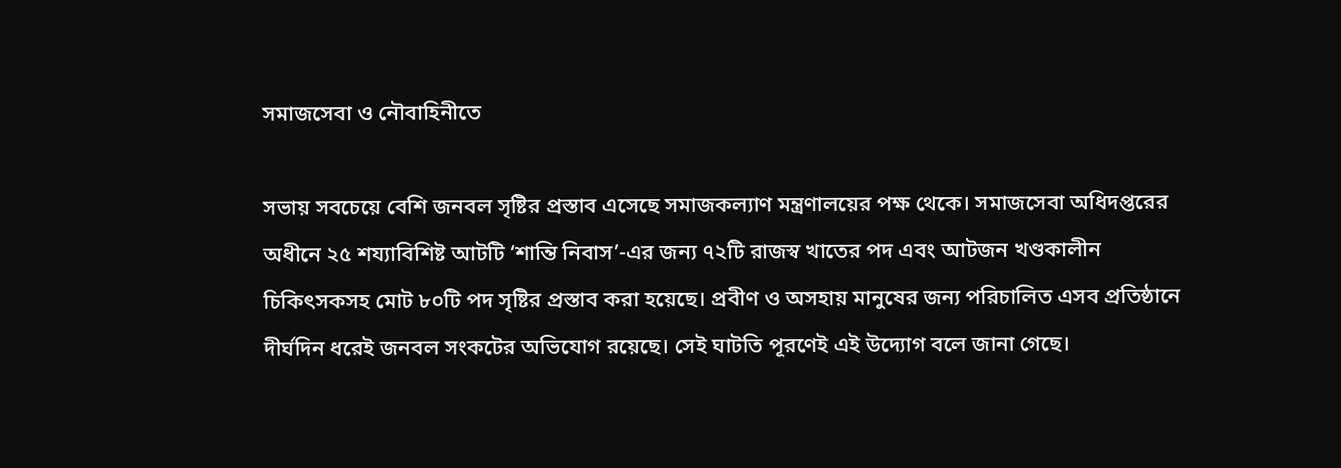সমাজসেবা ও নৌবাহিনীতে

সভায় সবচেয়ে বেশি জনবল সৃষ্টির প্রস্তাব এসেছে সমাজকল্যাণ মন্ত্রণালয়ের পক্ষ থেকে। সমাজসেবা অধিদপ্তরের অধীনে ২৫ শয্যাবিশিষ্ট আটটি ‘শান্তি নিবাস’-এর জন্য ৭২টি রাজস্ব খাতের পদ এবং আটজন খণ্ডকালীন চিকিৎসকসহ মোট ৮০টি পদ সৃষ্টির প্রস্তাব করা হয়েছে। প্রবীণ ও অসহায় মানুষের জন্য পরিচালিত এসব প্রতিষ্ঠানে দীর্ঘদিন ধরেই জনবল সংকটের অভিযোগ রয়েছে। সেই ঘাটতি পূরণেই এই উদ্যোগ বলে জানা গেছে।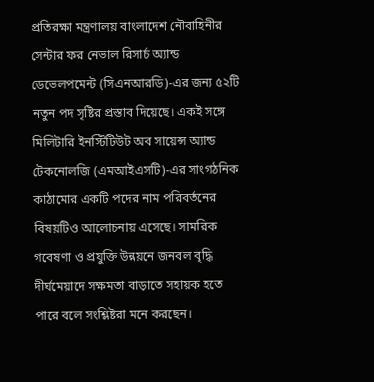প্রতিরক্ষা মন্ত্রণালয় বাংলাদেশ নৌবাহিনীর সেন্টার ফর নেভাল রিসার্চ অ্যান্ড ডেভেলপমেন্ট (সিএনআরডি)-এর জন্য ৫২টি নতুন পদ সৃষ্টির প্রস্তাব দিয়েছে। একই সঙ্গে মিলিটারি ইনস্টিটিউট অব সায়েন্স অ্যান্ড টেকনোলজি (এমআইএসটি)-এর সাংগঠনিক কাঠামোর একটি পদের নাম পরিবর্তনের বিষয়টিও আলোচনায় এসেছে। সামরিক গবেষণা ও প্রযুক্তি উন্নয়নে জনবল বৃদ্ধি দীর্ঘমেয়াদে সক্ষমতা বাড়াতে সহায়ক হতে পারে বলে সংশ্লিষ্টরা মনে করছেন।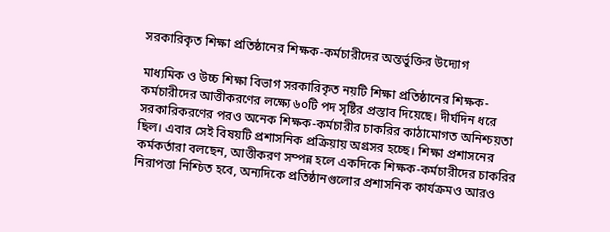সরকারিকৃত শিক্ষা প্রতিষ্ঠানের শিক্ষক-কর্মচারীদের অন্তর্ভুক্তির উদ্যোগ

মাধ্যমিক ও উচ্চ শিক্ষা বিভাগ সরকারিকৃত নয়টি শিক্ষা প্রতিষ্ঠানের শিক্ষক-কর্মচারীদের আত্তীকরণের লক্ষ্যে ৬০টি পদ সৃষ্টির প্রস্তাব দিয়েছে। দীর্ঘদিন ধরে সরকারিকরণের পরও অনেক শিক্ষক-কর্মচারীর চাকরির কাঠামোগত অনিশ্চয়তা ছিল। এবার সেই বিষয়টি প্রশাসনিক প্রক্রিয়ায় অগ্রসর হচ্ছে। শিক্ষা প্রশাসনের কর্মকর্তারা বলছেন, আত্তীকরণ সম্পন্ন হলে একদিকে শিক্ষক-কর্মচারীদের চাকরির নিরাপত্তা নিশ্চিত হবে, অন্যদিকে প্রতিষ্ঠানগুলোর প্রশাসনিক কার্যক্রমও আরও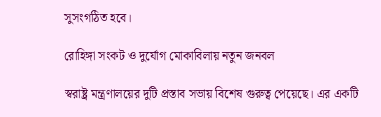সুসংগঠিত হবে।

রোহিঙ্গা সংকট ও দুর্যোগ মোকাবিলায় নতুন জনবল

স্বরাষ্ট্র মন্ত্রণালয়ের দুটি প্রস্তাব সভায় বিশেষ গুরুত্ব পেয়েছে। এর একটি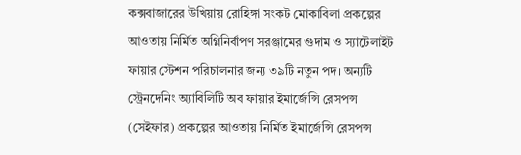কক্সবাজারের উখিয়ায় রোহিঙ্গা সংকট মোকাবিলা প্রকল্পের আওতায় নির্মিত অগ্নিনির্বাপণ সরঞ্জামের গুদাম ও স্যাটেলাইট ফায়ার স্টেশন পরিচালনার জন্য ৩৯টি নতুন পদ। অন্যটি স্ট্রেনদেনিং অ্যাবিলিটি অব ফায়ার ইমার্জেন্সি রেসপন্স (সেইফার) প্রকল্পের আওতায় নির্মিত ইমার্জেন্সি রেসপন্স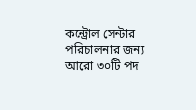কন্ট্রোল সেন্টার পরিচালনার জন্য আরো ৩০টি পদ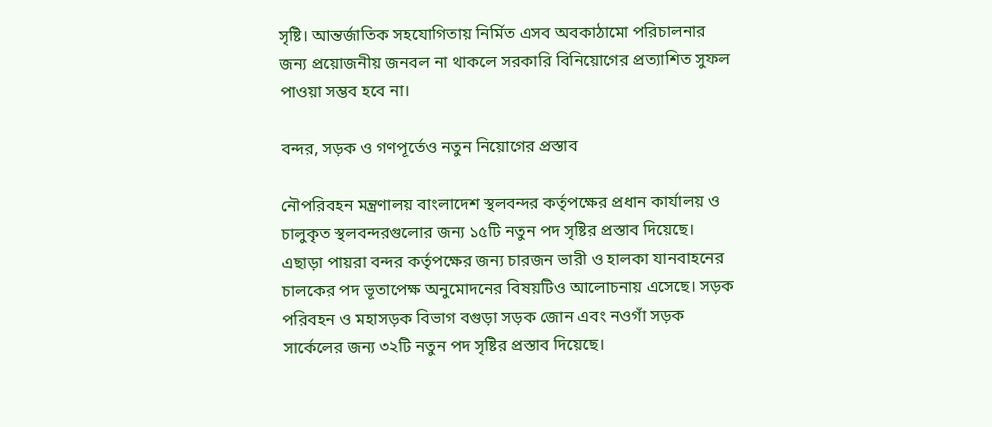সৃষ্টি। আন্তর্জাতিক সহযোগিতায় নির্মিত এসব অবকাঠামো পরিচালনার জন্য প্রয়োজনীয় জনবল না থাকলে সরকারি বিনিয়োগের প্রত্যাশিত সুফল পাওয়া সম্ভব হবে না।

বন্দর, সড়ক ও গণপূর্তেও নতুন নিয়োগের প্রস্তাব

নৌপরিবহন মন্ত্রণালয় বাংলাদেশ স্থলবন্দর কর্তৃপক্ষের প্রধান কার্যালয় ও চালুকৃত স্থলবন্দরগুলোর জন্য ১৫টি নতুন পদ সৃষ্টির প্রস্তাব দিয়েছে। এছাড়া পায়রা বন্দর কর্তৃপক্ষের জন্য চারজন ভারী ও হালকা যানবাহনের চালকের পদ ভূতাপেক্ষ অনুমোদনের বিষয়টিও আলোচনায় এসেছে। সড়ক পরিবহন ও মহাসড়ক বিভাগ বগুড়া সড়ক জোন এবং নওগাঁ সড়ক সার্কেলের জন্য ৩২টি নতুন পদ সৃষ্টির প্রস্তাব দিয়েছে।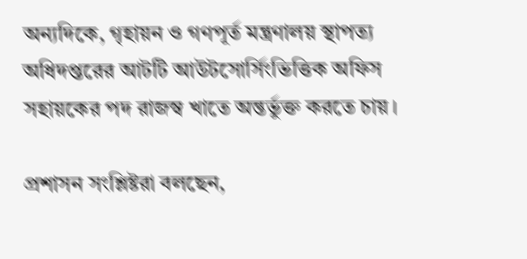অন্যদিকে, গৃহায়ন ও গণপূর্ত মন্ত্রণালয় স্থাপত্য অধিদপ্তরের আটটি আউটসোর্সিংভিত্তিক অফিস সহায়কের পদ রাজস্ব খাতে অন্তর্ভুক্ত করতে চায়।

প্রশাসন সংশ্লিষ্টরা বলছেন,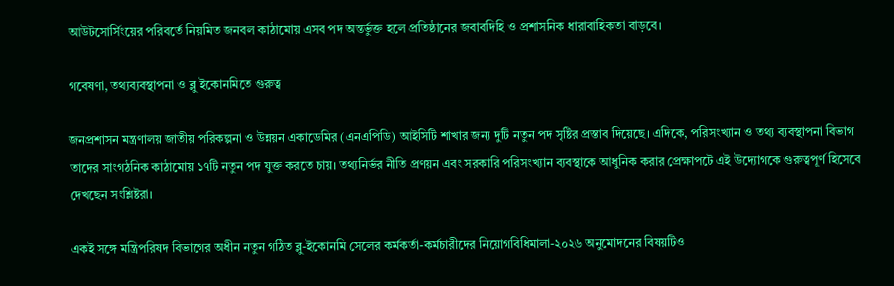আউটসোর্সিংয়ের পরিবর্তে নিয়মিত জনবল কাঠামোয় এসব পদ অন্তর্ভুক্ত হলে প্রতিষ্ঠানের জবাবদিহি ও প্রশাসনিক ধারাবাহিকতা বাড়বে।

গবেষণা, তথ্যব্যবস্থাপনা ও ব্লু ইকোনমিতে গুরুত্ব

জনপ্রশাসন মন্ত্রণালয় জাতীয় পরিকল্পনা ও উন্নয়ন একাডেমির (এনএপিডি) আইসিটি শাখার জন্য দুটি নতুন পদ সৃষ্টির প্রস্তাব দিয়েছে। এদিকে, পরিসংখ্যান ও তথ্য ব্যবস্থাপনা বিভাগ তাদের সাংগঠনিক কাঠামোয় ১৭টি নতুন পদ যুক্ত করতে চায়। তথ্যনির্ভর নীতি প্রণয়ন এবং সরকারি পরিসংখ্যান ব্যবস্থাকে আধুনিক করার প্রেক্ষাপটে এই উদ্যোগকে গুরুত্বপূর্ণ হিসেবে দেখছেন সংশ্লিষ্টরা।

একই সঙ্গে মন্ত্রিপরিষদ বিভাগের অধীন নতুন গঠিত ব্লু-ইকোনমি সেলের কর্মকর্তা-কর্মচারীদের নিয়োগবিধিমালা-২০২৬ অনুমোদনের বিষয়টিও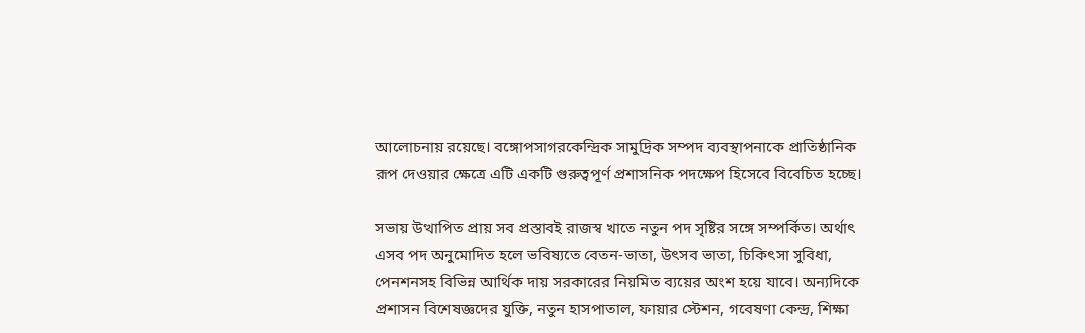আলোচনায় রয়েছে। বঙ্গোপসাগরকেন্দ্রিক সামুদ্রিক সম্পদ ব্যবস্থাপনাকে প্রাতিষ্ঠানিক রূপ দেওয়ার ক্ষেত্রে এটি একটি গুরুত্বপূর্ণ প্রশাসনিক পদক্ষেপ হিসেবে বিবেচিত হচ্ছে।

সভায় উত্থাপিত প্রায় সব প্রস্তাবই রাজস্ব খাতে নতুন পদ সৃষ্টির সঙ্গে সম্পর্কিত। অর্থাৎ এসব পদ অনুমোদিত হলে ভবিষ্যতে বেতন-ভাতা, উৎসব ভাতা, চিকিৎসা সুবিধা, পেনশনসহ বিভিন্ন আর্থিক দায় সরকারের নিয়মিত ব্যয়ের অংশ হয়ে যাবে। অন্যদিকে প্রশাসন বিশেষজ্ঞদের যুক্তি, নতুন হাসপাতাল, ফায়ার স্টেশন, গবেষণা কেন্দ্র, শিক্ষা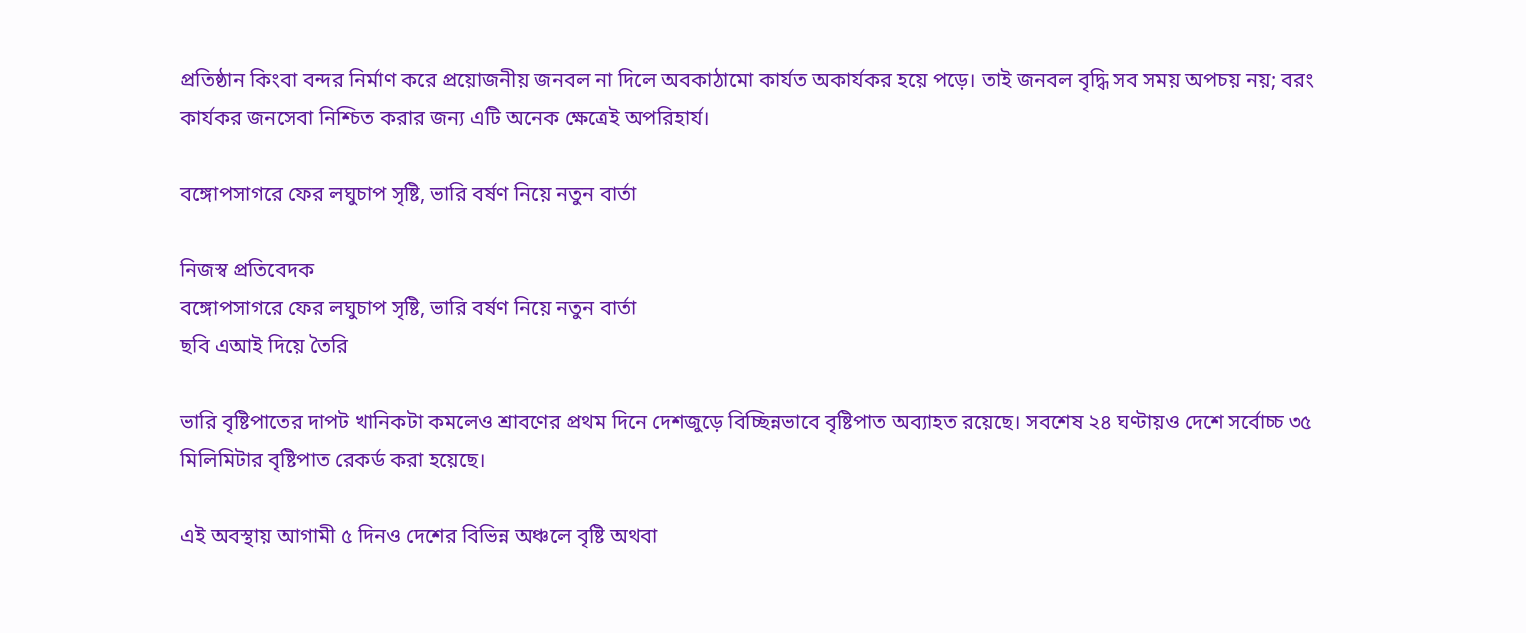প্রতিষ্ঠান কিংবা বন্দর নির্মাণ করে প্রয়োজনীয় জনবল না দিলে অবকাঠামো কার্যত অকার্যকর হয়ে পড়ে। তাই জনবল বৃদ্ধি সব সময় অপচয় নয়; বরং কার্যকর জনসেবা নিশ্চিত করার জন্য এটি অনেক ক্ষেত্রেই অপরিহার্য।

বঙ্গোপসাগরে ফের লঘুচাপ সৃষ্টি, ভারি বর্ষণ নিয়ে নতুন বার্তা

নিজস্ব প্রতিবেদক
বঙ্গোপসাগরে ফের লঘুচাপ সৃষ্টি, ভারি বর্ষণ নিয়ে নতুন বার্তা
ছবি এআই দিয়ে তৈরি

ভারি বৃষ্টিপাতের দাপট খানিকটা কমলেও শ্রাবণের প্রথম দিনে দেশজুড়ে বিচ্ছিন্নভাবে বৃষ্টিপাত অব্যাহত রয়েছে। সবশেষ ২৪ ঘণ্টায়ও দেশে সর্বোচ্চ ৩৫ মিলিমিটার বৃষ্টিপাত রেকর্ড করা হয়েছে।

এই অবস্থায় আগামী ৫ দিনও দেশের বিভিন্ন অঞ্চলে বৃষ্টি অথবা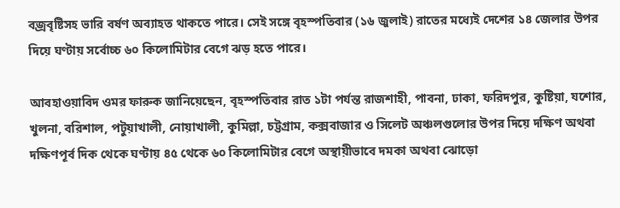বজ্রবৃষ্টিসহ ভারি বর্ষণ অব্যাহত থাকতে পারে। সেই সঙ্গে বৃহস্পতিবার (১৬ জুলাই) রাতের মধ্যেই দেশের ১৪ জেলার উপর দিয়ে ঘণ্টায় সর্বোচ্চ ৬০ কিলোমিটার বেগে ঝড় হতে পারে।

আবহাওয়াবিদ ওমর ফারুক জানিয়েছেন, বৃহস্পতিবার রাত ১টা পর্যন্ত রাজশাহী, পাবনা, ঢাকা, ফরিদপুর, কুষ্টিয়া, যশোর, খুলনা, বরিশাল, পটুয়াখালী, নোয়াখালী, কুমিল্লা, চট্টগ্রাম, কক্সবাজার ও সিলেট অঞ্চলগুলোর উপর দিয়ে দক্ষিণ অথবা দক্ষিণপূর্ব দিক থেকে ঘণ্টায় ৪৫ থেকে ৬০ কিলোমিটার বেগে অস্থায়ীভাবে দমকা অথবা ঝোড়ো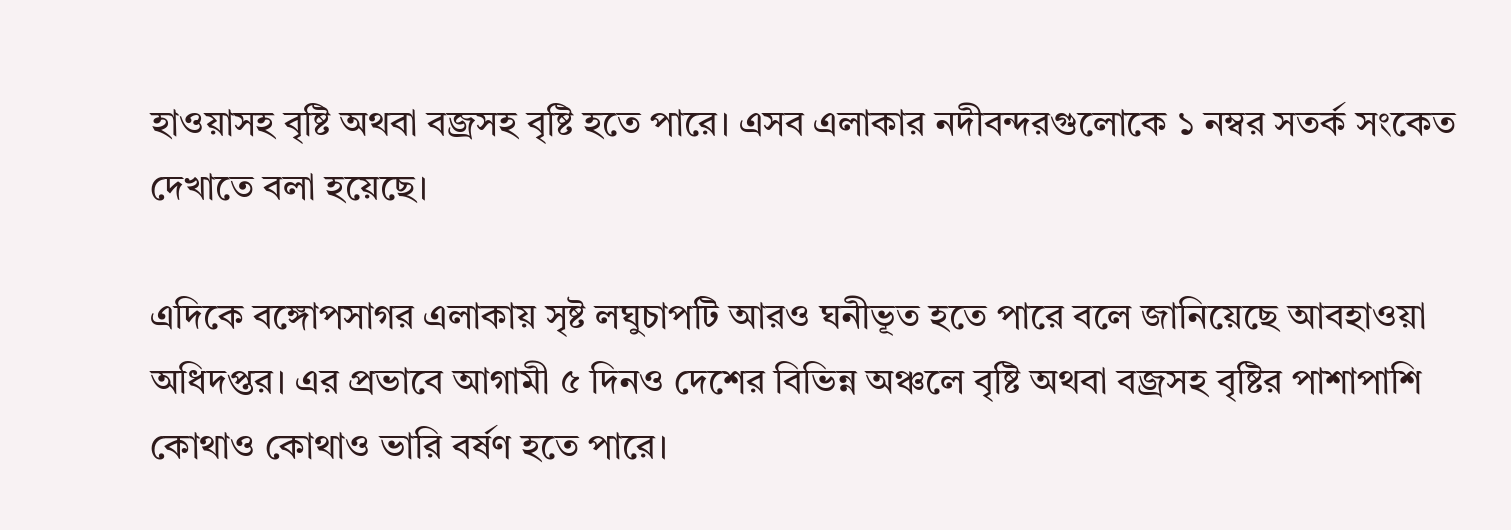হাওয়াসহ বৃষ্টি অথবা বজ্রসহ বৃষ্টি হতে পারে। এসব এলাকার নদীবন্দরগুলোকে ১ নম্বর সতর্ক সংকেত দেখাতে বলা হয়েছে।

এদিকে বঙ্গোপসাগর এলাকায় সৃষ্ট লঘুচাপটি আরও ঘনীভূত হতে পারে বলে জানিয়েছে আবহাওয়া অধিদপ্তর। এর প্রভাবে আগামী ৫ দিনও দেশের বিভিন্ন অঞ্চলে বৃষ্টি অথবা বজ্রসহ বৃষ্টির পাশাপাশি কোথাও কোথাও ভারি বর্ষণ হতে পারে।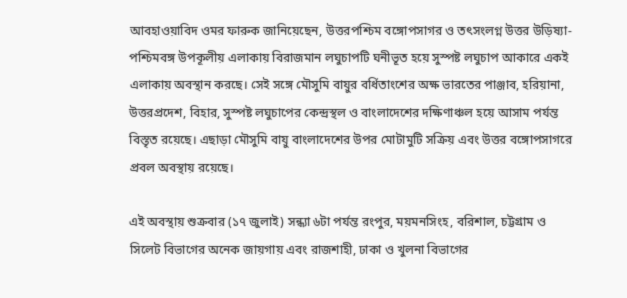আবহাওয়াবিদ ওমর ফারুক জানিয়েছেন, উত্তরপশ্চিম বঙ্গোপসাগর ও তৎসংলগ্ন উত্তর উড়িষ্যা-পশ্চিমবঙ্গ উপকূলীয় এলাকায় বিরাজমান লঘুচাপটি ঘনীভূত হয়ে সুস্পষ্ট লঘুচাপ আকারে একই এলাকায় অবস্থান করছে। সেই সঙ্গে মৌসুমি বায়ুর বর্ধিতাংশের অক্ষ ভারতের পাঞ্জাব, হরিয়ানা, উত্তরপ্রদেশ, বিহার, সুস্পষ্ট লঘুচাপের কেন্দ্রস্থল ও বাংলাদেশের দক্ষিণাঞ্চল হয়ে আসাম পর্যন্ত বিস্তৃত রয়েছে। এছাড়া মৌসুমি বায়ু বাংলাদেশের উপর মোটামুটি সক্রিয় এবং উত্তর বঙ্গোপসাগরে প্রবল অবস্থায় রয়েছে।

এই অবস্থায় শুক্রবার (১৭ জুলাই) সন্ধ্যা ৬টা পর্যন্ত রংপুর, ময়মনসিংহ, বরিশাল, চট্টগ্রাম ও সিলেট বিভাগের অনেক জায়গায় এবং রাজশাহী, ঢাকা ও খুলনা বিভাগের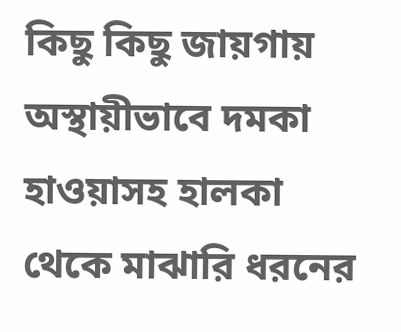কিছু কিছু জায়গায় অস্থায়ীভাবে দমকা হাওয়াসহ হালকা থেকে মাঝারি ধরনের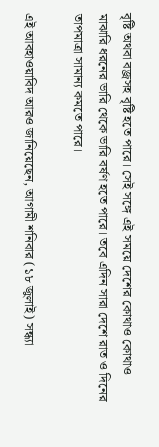বৃষ্টি অথবা বজ্রসহ বৃষ্টি হতে পারে। সেই সঙ্গে এই সময়ে দেশের কোথাও কোথাও মাঝারি ধরনের ভারি থেকে ভারি বর্ষণ হতে পারে। তবে এদিন সারা দেশে রাত ও দিনের তাপমাত্রা সামান্য কমতে পারে।

এই আবহাওয়াবিদ আরও জানিয়েছেন, আগামী শনিবার (১৮ জুলাই) সন্ধ্যা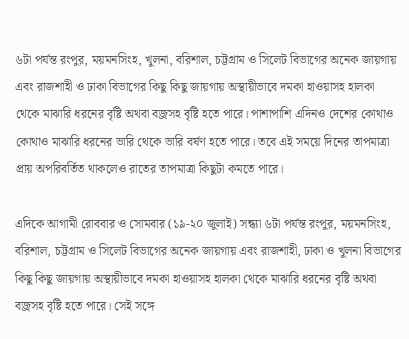৬টা পর্যন্ত রংপুর, ময়মনসিংহ, খুলনা, বরিশাল, চট্টগ্রাম ও সিলেট বিভাগের অনেক জায়গায় এবং রাজশাহী ও ঢাকা বিভাগের কিছু কিছু জায়গায় অস্থায়ীভাবে দমকা হাওয়াসহ হালকা থেকে মাঝারি ধরনের বৃষ্টি অথবা বজ্রসহ বৃষ্টি হতে পারে। পাশাপাশি এদিনও দেশের কোথাও কোথাও মাঝারি ধরনের ভারি থেকে ভারি বর্ষণ হতে পারে। তবে এই সময়ে দিনের তাপমাত্রা প্রায় অপরিবর্তিত থাকলেও রাতের তাপমাত্রা কিছুটা কমতে পারে।

এদিকে আগামী রোববার ও সোমবার (১৯-২০ জুলাই) সন্ধ্যা ৬টা পর্যন্ত রংপুর, ময়মনসিংহ, বরিশাল, চট্টগ্রাম ও সিলেট বিভাগের অনেক জায়গায় এবং রাজশাহী, ঢাকা ও খুলনা বিভাগের কিছু কিছু জায়গায় অস্থায়ীভাবে দমকা হাওয়াসহ হালকা থেকে মাঝারি ধরনের বৃষ্টি অথবা বজ্রসহ বৃষ্টি হতে পারে। সেই সঙ্গে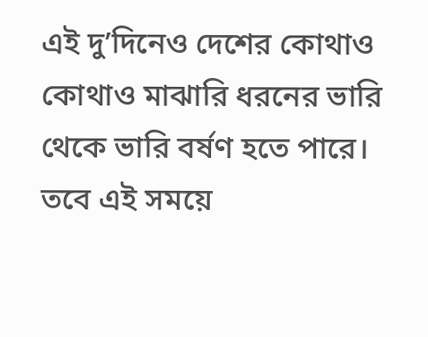এই দু’দিনেও দেশের কোথাও কোথাও মাঝারি ধরনের ভারি থেকে ভারি বর্ষণ হতে পারে। তবে এই সময়ে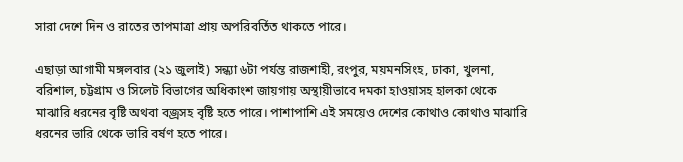সারা দেশে দিন ও রাতের তাপমাত্রা প্রায় অপরিবর্তিত থাকতে পারে।

এছাড়া আগামী মঙ্গলবার (২১ জুলাই) সন্ধ্যা ৬টা পর্যন্ত রাজশাহী, রংপুর, ময়মনসিংহ, ঢাকা, খুলনা, বরিশাল, চট্টগ্রাম ও সিলেট বিভাগের অধিকাংশ জায়গায় অস্থায়ীভাবে দমকা হাওয়াসহ হালকা থেকে মাঝারি ধরনের বৃষ্টি অথবা বজ্রসহ বৃষ্টি হতে পারে। পাশাপাশি এই সময়েও দেশের কোথাও কোথাও মাঝারি ধরনের ভারি থেকে ভারি বর্ষণ হতে পারে।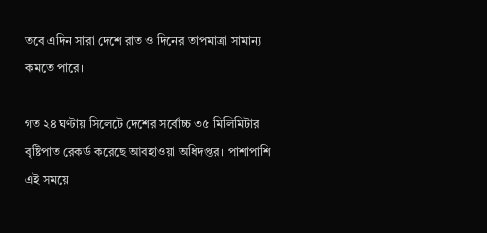তবে এদিন সারা দেশে রাত ও দিনের তাপমাত্রা সামান্য কমতে পারে।

গত ২৪ ঘণ্টায় সিলেটে দেশের সর্বোচ্চ ৩৫ মিলিমিটার বৃষ্টিপাত রেকর্ড করেছে আবহাওয়া অধিদপ্তর। পাশাপাশি এই সময়ে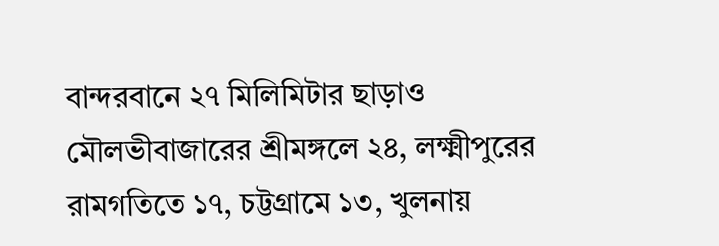বান্দরবানে ২৭ মিলিমিটার ছাড়াও মৌলভীবাজারের শ্রীমঙ্গলে ২৪, লক্ষ্মীপুরের রামগতিতে ১৭, চট্টগ্রামে ১৩, খুলনায়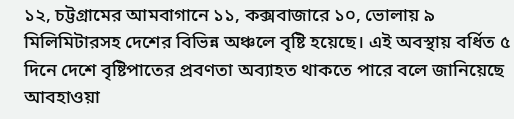১২, চট্টগ্রামের আমবাগানে ১১, কক্সবাজারে ১০, ভোলায় ৯ মিলিমিটারসহ দেশের বিভিন্ন অঞ্চলে বৃষ্টি হয়েছে। এই অবস্থায় বর্ধিত ৫ দিনে দেশে বৃষ্টিপাতের প্রবণতা অব্যাহত থাকতে পারে বলে জানিয়েছে আবহাওয়া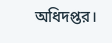অধিদপ্তর।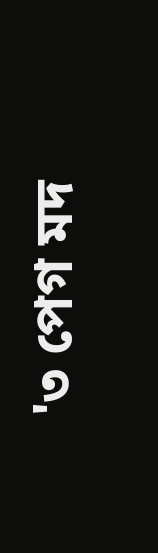'৩ পেগ মদ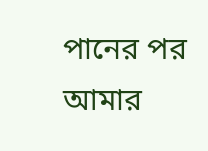পানের পর আমার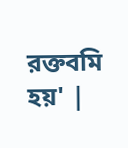রক্তবমি হয়' |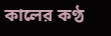কালের কণ্ঠ